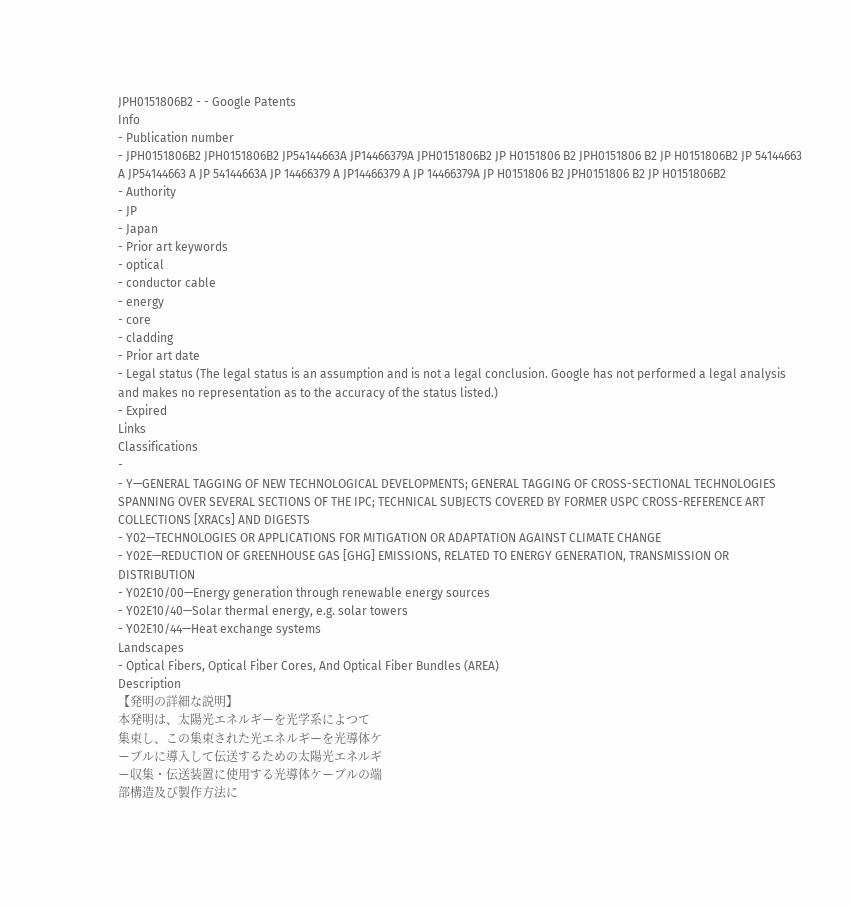JPH0151806B2 - - Google Patents
Info
- Publication number
- JPH0151806B2 JPH0151806B2 JP54144663A JP14466379A JPH0151806B2 JP H0151806 B2 JPH0151806 B2 JP H0151806B2 JP 54144663 A JP54144663 A JP 54144663A JP 14466379 A JP14466379 A JP 14466379A JP H0151806 B2 JPH0151806 B2 JP H0151806B2
- Authority
- JP
- Japan
- Prior art keywords
- optical
- conductor cable
- energy
- core
- cladding
- Prior art date
- Legal status (The legal status is an assumption and is not a legal conclusion. Google has not performed a legal analysis and makes no representation as to the accuracy of the status listed.)
- Expired
Links
Classifications
-
- Y—GENERAL TAGGING OF NEW TECHNOLOGICAL DEVELOPMENTS; GENERAL TAGGING OF CROSS-SECTIONAL TECHNOLOGIES SPANNING OVER SEVERAL SECTIONS OF THE IPC; TECHNICAL SUBJECTS COVERED BY FORMER USPC CROSS-REFERENCE ART COLLECTIONS [XRACs] AND DIGESTS
- Y02—TECHNOLOGIES OR APPLICATIONS FOR MITIGATION OR ADAPTATION AGAINST CLIMATE CHANGE
- Y02E—REDUCTION OF GREENHOUSE GAS [GHG] EMISSIONS, RELATED TO ENERGY GENERATION, TRANSMISSION OR DISTRIBUTION
- Y02E10/00—Energy generation through renewable energy sources
- Y02E10/40—Solar thermal energy, e.g. solar towers
- Y02E10/44—Heat exchange systems
Landscapes
- Optical Fibers, Optical Fiber Cores, And Optical Fiber Bundles (AREA)
Description
【発明の詳細な説明】
本発明は、太陽光エネルギーを光学系によつて
集束し、この集束された光エネルギーを光導体ケ
ーブルに導入して伝送するための太陽光エネルギ
ー収集・伝送装置に使用する光導体ケーブルの端
部構造及び製作方法に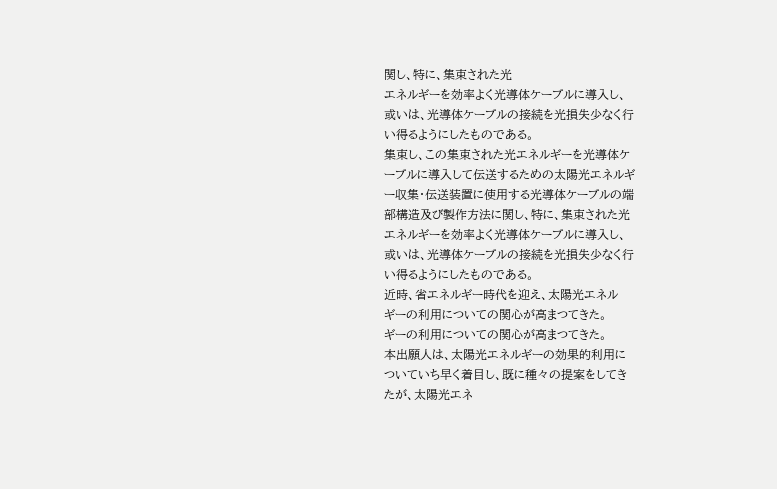関し、特に、集束された光
エネルギーを効率よく光導体ケーブルに導入し、
或いは、光導体ケーブルの接続を光損失少なく行
い得るようにしたものである。
集束し、この集束された光エネルギーを光導体ケ
ーブルに導入して伝送するための太陽光エネルギ
ー収集・伝送装置に使用する光導体ケーブルの端
部構造及び製作方法に関し、特に、集束された光
エネルギーを効率よく光導体ケーブルに導入し、
或いは、光導体ケーブルの接続を光損失少なく行
い得るようにしたものである。
近時、省エネルギー時代を迎え、太陽光エネル
ギーの利用についての関心が高まつてきた。
ギーの利用についての関心が高まつてきた。
本出願人は、太陽光エネルギーの効果的利用に
ついていち早く着目し、既に種々の提案をしてき
たが、太陽光エネ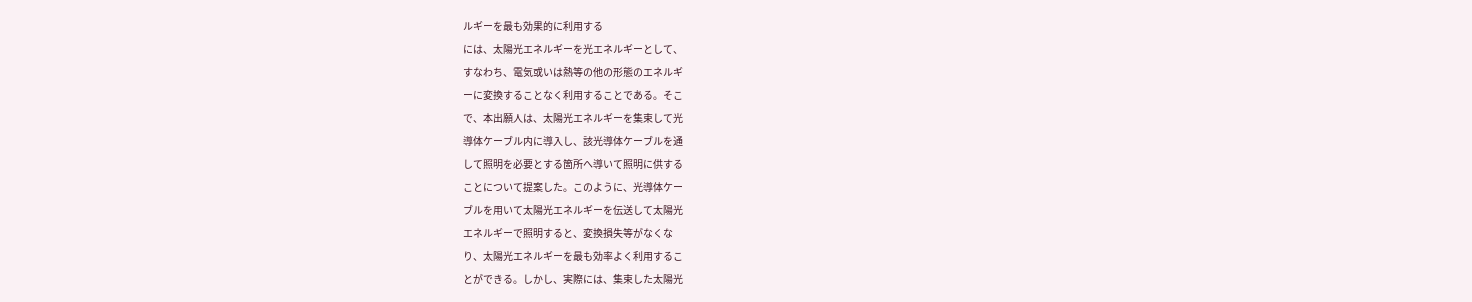ルギーを最も効果的に利用する
には、太陽光エネルギーを光エネルギーとして、
すなわち、電気或いは熱等の他の形態のエネルギ
ーに変換することなく利用することである。そこ
で、本出願人は、太陽光エネルギーを集束して光
導体ケーブル内に導入し、該光導体ケーブルを通
して照明を必要とする箇所へ導いて照明に供する
ことについて提案した。このように、光導体ケー
ブルを用いて太陽光エネルギーを伝送して太陽光
エネルギーで照明すると、変換損失等がなくな
り、太陽光エネルギーを最も効率よく利用するこ
とができる。しかし、実際には、集束した太陽光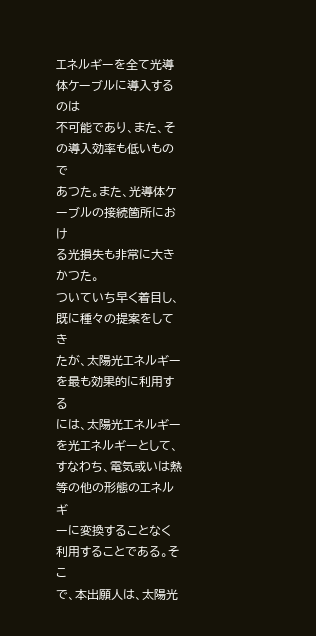エネルギーを全て光導体ケーブルに導入するのは
不可能であり、また、その導入効率も低いもので
あつた。また、光導体ケーブルの接続箇所におけ
る光損失も非常に大きかつた。
ついていち早く着目し、既に種々の提案をしてき
たが、太陽光エネルギーを最も効果的に利用する
には、太陽光エネルギーを光エネルギーとして、
すなわち、電気或いは熱等の他の形態のエネルギ
ーに変換することなく利用することである。そこ
で、本出願人は、太陽光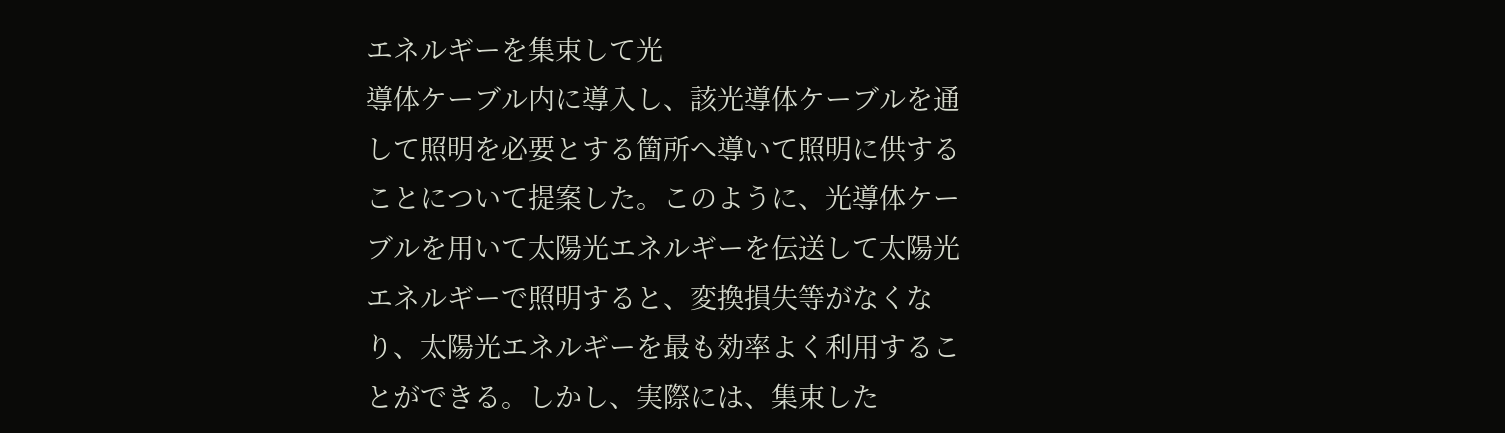エネルギーを集束して光
導体ケーブル内に導入し、該光導体ケーブルを通
して照明を必要とする箇所へ導いて照明に供する
ことについて提案した。このように、光導体ケー
ブルを用いて太陽光エネルギーを伝送して太陽光
エネルギーで照明すると、変換損失等がなくな
り、太陽光エネルギーを最も効率よく利用するこ
とができる。しかし、実際には、集束した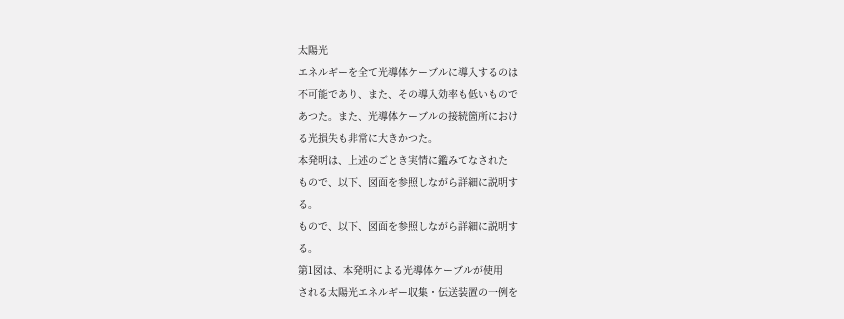太陽光
エネルギーを全て光導体ケーブルに導入するのは
不可能であり、また、その導入効率も低いもので
あつた。また、光導体ケーブルの接続箇所におけ
る光損失も非常に大きかつた。
本発明は、上述のごとき実情に鑑みてなされた
もので、以下、図面を参照しながら詳細に説明す
る。
もので、以下、図面を参照しながら詳細に説明す
る。
第1図は、本発明による光導体ケーブルが使用
される太陽光エネルギー収集・伝送装置の一例を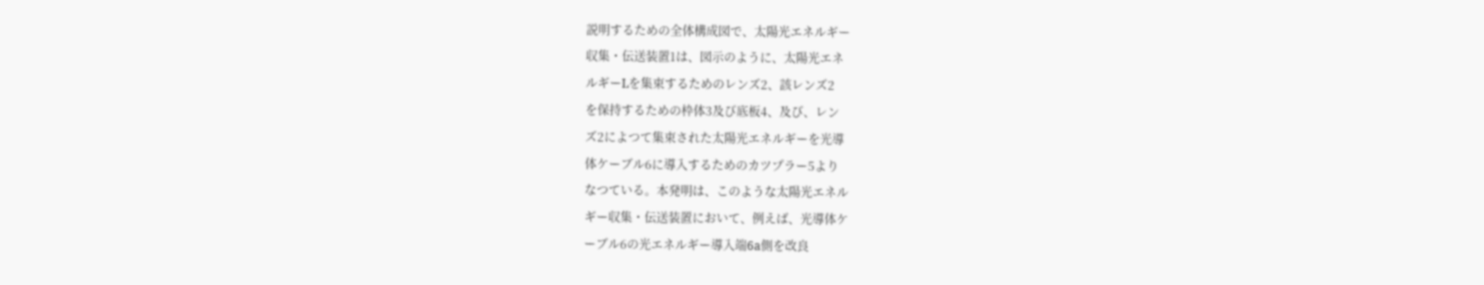説明するための全体構成図で、太陽光エネルギー
収集・伝送装置1は、図示のように、太陽光エネ
ルギーLを集束するためのレンズ2、該レンズ2
を保持するための枠体3及び底板4、及び、レン
ズ2によつて集束された太陽光エネルギーを光導
体ケーブル6に導入するためのカツプラー5より
なつている。本発明は、このような太陽光エネル
ギー収集・伝送装置において、例えば、光導体ケ
ーブル6の光エネルギー導入端6a側を改良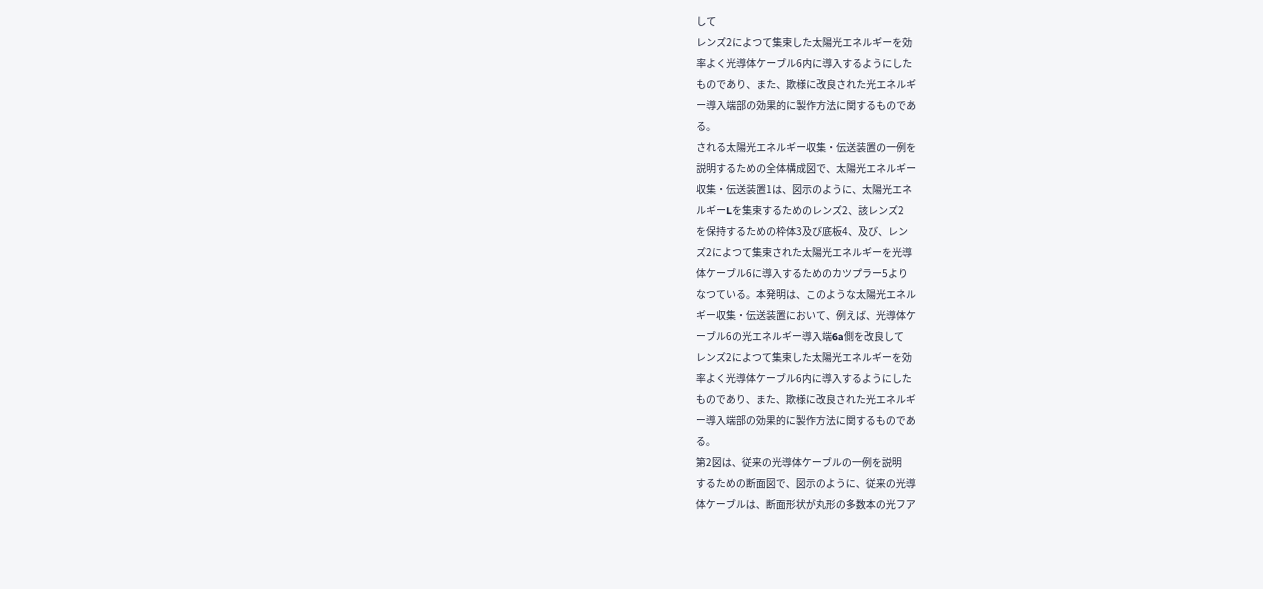して
レンズ2によつて集束した太陽光エネルギーを効
率よく光導体ケーブル6内に導入するようにした
ものであり、また、欺様に改良された光エネルギ
ー導入端部の効果的に製作方法に関するものであ
る。
される太陽光エネルギー収集・伝送装置の一例を
説明するための全体構成図で、太陽光エネルギー
収集・伝送装置1は、図示のように、太陽光エネ
ルギーLを集束するためのレンズ2、該レンズ2
を保持するための枠体3及び底板4、及び、レン
ズ2によつて集束された太陽光エネルギーを光導
体ケーブル6に導入するためのカツプラー5より
なつている。本発明は、このような太陽光エネル
ギー収集・伝送装置において、例えば、光導体ケ
ーブル6の光エネルギー導入端6a側を改良して
レンズ2によつて集束した太陽光エネルギーを効
率よく光導体ケーブル6内に導入するようにした
ものであり、また、欺様に改良された光エネルギ
ー導入端部の効果的に製作方法に関するものであ
る。
第2図は、従来の光導体ケーブルの一例を説明
するための断面図で、図示のように、従来の光導
体ケーブルは、断面形状が丸形の多数本の光フア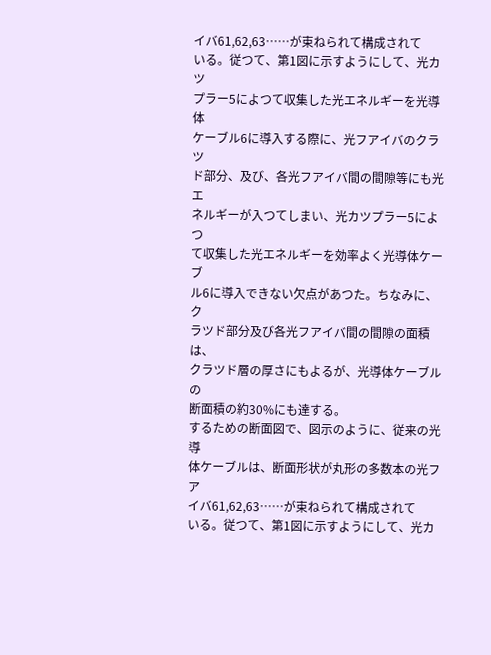イバ61,62,63……が束ねられて構成されて
いる。従つて、第1図に示すようにして、光カツ
プラー5によつて収集した光エネルギーを光導体
ケーブル6に導入する際に、光フアイバのクラツ
ド部分、及び、各光フアイバ間の間隙等にも光エ
ネルギーが入つてしまい、光カツプラー5によつ
て収集した光エネルギーを効率よく光導体ケーブ
ル6に導入できない欠点があつた。ちなみに、ク
ラツド部分及び各光フアイバ間の間隙の面積は、
クラツド層の厚さにもよるが、光導体ケーブルの
断面積の約30%にも達する。
するための断面図で、図示のように、従来の光導
体ケーブルは、断面形状が丸形の多数本の光フア
イバ61,62,63……が束ねられて構成されて
いる。従つて、第1図に示すようにして、光カ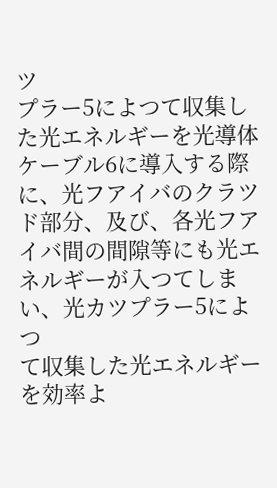ツ
プラー5によつて収集した光エネルギーを光導体
ケーブル6に導入する際に、光フアイバのクラツ
ド部分、及び、各光フアイバ間の間隙等にも光エ
ネルギーが入つてしまい、光カツプラー5によつ
て収集した光エネルギーを効率よ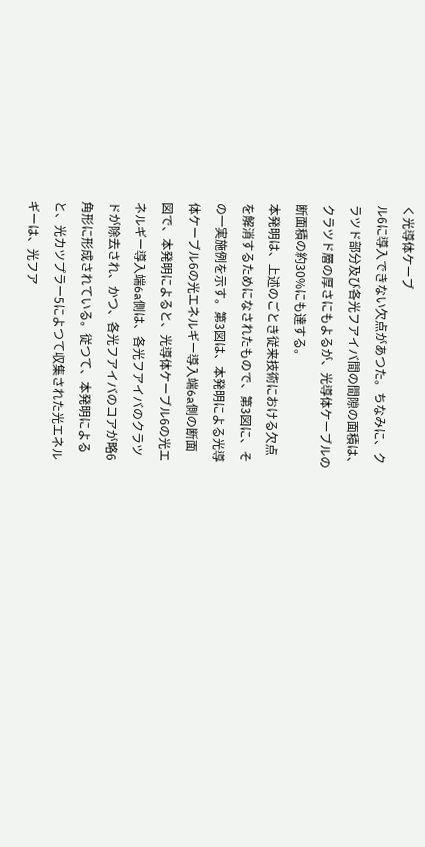く光導体ケーブ
ル6に導入できない欠点があつた。ちなみに、ク
ラツド部分及び各光フアイバ間の間隙の面積は、
クラツド層の厚さにもよるが、光導体ケーブルの
断面積の約30%にも達する。
本発明は、上述のごとき従来技術における欠点
を解消するためになされたもので、第3図に、そ
の一実施例を示す。第3図は、本発明による光導
体ケーブル6の光エネルギー導入端6a側の断面
図で、本発明によると、光導体ケーブル6の光エ
ネルギー導入端6a側は、各光フアイバのクラツ
ドが除去され、かつ、各光フアイバのコアが略6
角形に形成されている。従つて、本発明による
と、光カツプラー5によつて収集された光エネル
ギーは、光フア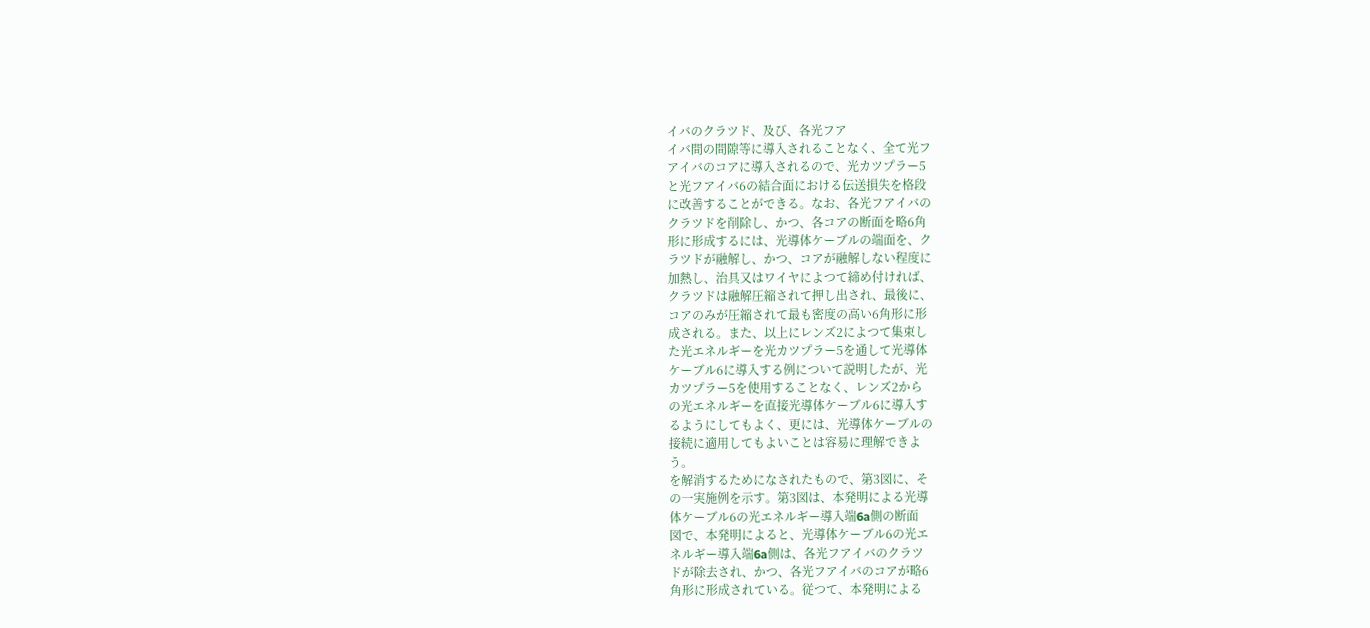イバのクラツド、及び、各光フア
イバ間の間隙等に導入されることなく、全て光フ
アイバのコアに導入されるので、光カツプラー5
と光フアイバ6の結合面における伝送損失を格段
に改善することができる。なお、各光フアイバの
クラツドを削除し、かつ、各コアの断面を略6角
形に形成するには、光導体ケーブルの端面を、ク
ラツドが融解し、かつ、コアが融解しない程度に
加熱し、治具又はワイヤによつて締め付ければ、
クラツドは融解圧縮されて押し出され、最後に、
コアのみが圧縮されて最も密度の高い6角形に形
成される。また、以上にレンズ2によつて集束し
た光エネルギーを光カツプラー5を通して光導体
ケーブル6に導入する例について説明したが、光
カツプラー5を使用することなく、レンズ2から
の光エネルギーを直接光導体ケーブル6に導入す
るようにしてもよく、更には、光導体ケーブルの
接続に適用してもよいことは容易に理解できよ
う。
を解消するためになされたもので、第3図に、そ
の一実施例を示す。第3図は、本発明による光導
体ケーブル6の光エネルギー導入端6a側の断面
図で、本発明によると、光導体ケーブル6の光エ
ネルギー導入端6a側は、各光フアイバのクラツ
ドが除去され、かつ、各光フアイバのコアが略6
角形に形成されている。従つて、本発明による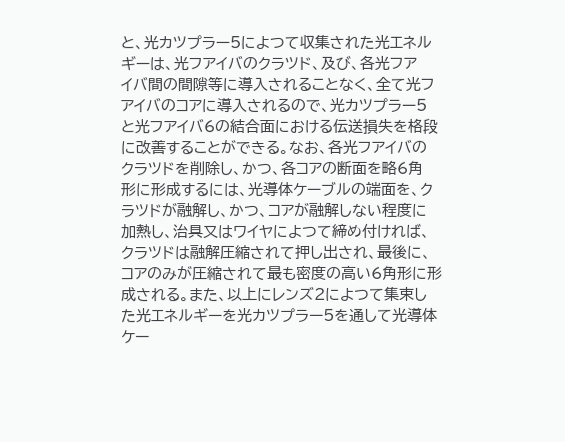と、光カツプラー5によつて収集された光エネル
ギーは、光フアイバのクラツド、及び、各光フア
イバ間の間隙等に導入されることなく、全て光フ
アイバのコアに導入されるので、光カツプラー5
と光フアイバ6の結合面における伝送損失を格段
に改善することができる。なお、各光フアイバの
クラツドを削除し、かつ、各コアの断面を略6角
形に形成するには、光導体ケーブルの端面を、ク
ラツドが融解し、かつ、コアが融解しない程度に
加熱し、治具又はワイヤによつて締め付ければ、
クラツドは融解圧縮されて押し出され、最後に、
コアのみが圧縮されて最も密度の高い6角形に形
成される。また、以上にレンズ2によつて集束し
た光エネルギーを光カツプラー5を通して光導体
ケー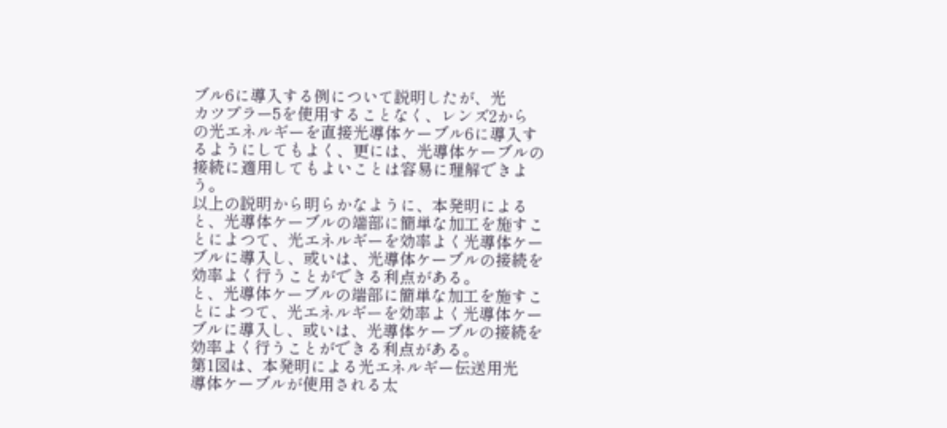ブル6に導入する例について説明したが、光
カツプラー5を使用することなく、レンズ2から
の光エネルギーを直接光導体ケーブル6に導入す
るようにしてもよく、更には、光導体ケーブルの
接続に適用してもよいことは容易に理解できよ
う。
以上の説明から明らかなように、本発明による
と、光導体ケーブルの端部に簡単な加工を施すこ
とによつて、光エネルギーを効率よく光導体ケー
ブルに導入し、或いは、光導体ケーブルの接続を
効率よく行うことができる利点がある。
と、光導体ケーブルの端部に簡単な加工を施すこ
とによつて、光エネルギーを効率よく光導体ケー
ブルに導入し、或いは、光導体ケーブルの接続を
効率よく行うことができる利点がある。
第1図は、本発明による光エネルギー伝送用光
導体ケーブルが使用される太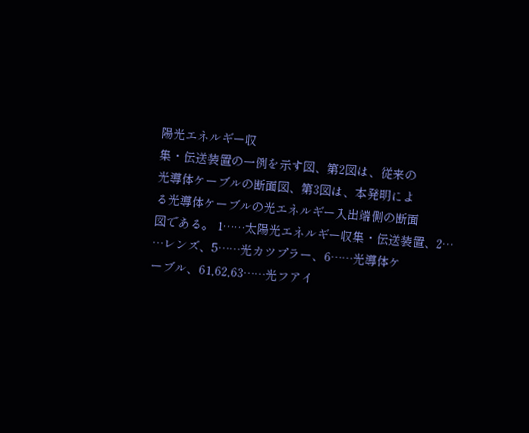陽光エネルギー収
集・伝送装置の一例を示す図、第2図は、従来の
光導体ケーブルの断面図、第3図は、本発明によ
る光導体ケーブルの光エネルギー入出端側の断面
図である。 1……太陽光エネルギー収集・伝送装置、2…
…レンズ、5……光カツプラー、6……光導体ケ
ーブル、61,62,63……光フアイ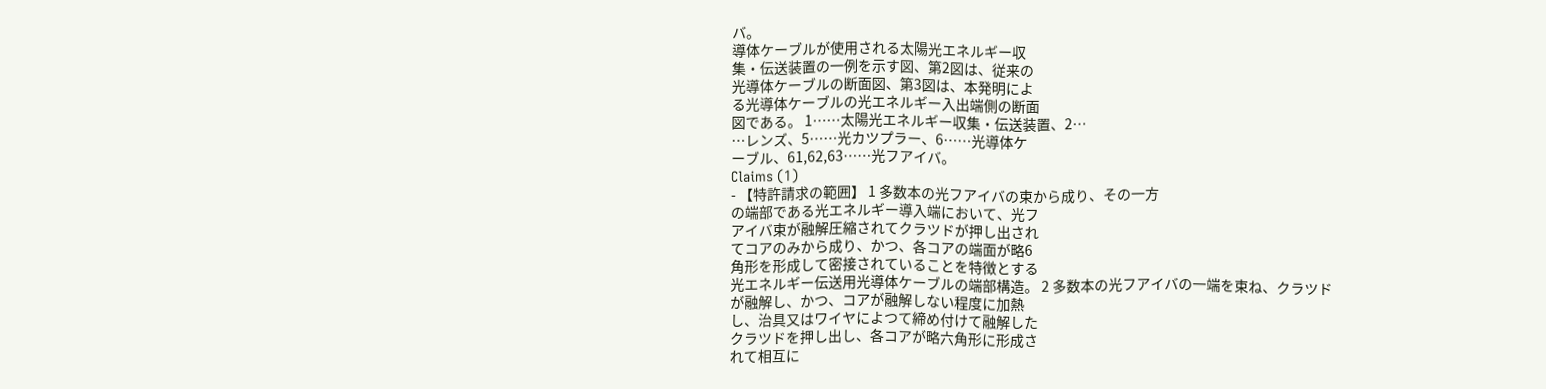バ。
導体ケーブルが使用される太陽光エネルギー収
集・伝送装置の一例を示す図、第2図は、従来の
光導体ケーブルの断面図、第3図は、本発明によ
る光導体ケーブルの光エネルギー入出端側の断面
図である。 1……太陽光エネルギー収集・伝送装置、2…
…レンズ、5……光カツプラー、6……光導体ケ
ーブル、61,62,63……光フアイバ。
Claims (1)
- 【特許請求の範囲】 1 多数本の光フアイバの束から成り、その一方
の端部である光エネルギー導入端において、光フ
アイバ束が融解圧縮されてクラツドが押し出され
てコアのみから成り、かつ、各コアの端面が略6
角形を形成して密接されていることを特徴とする
光エネルギー伝送用光導体ケーブルの端部構造。 2 多数本の光フアイバの一端を束ね、クラツド
が融解し、かつ、コアが融解しない程度に加熱
し、治具又はワイヤによつて締め付けて融解した
クラツドを押し出し、各コアが略六角形に形成さ
れて相互に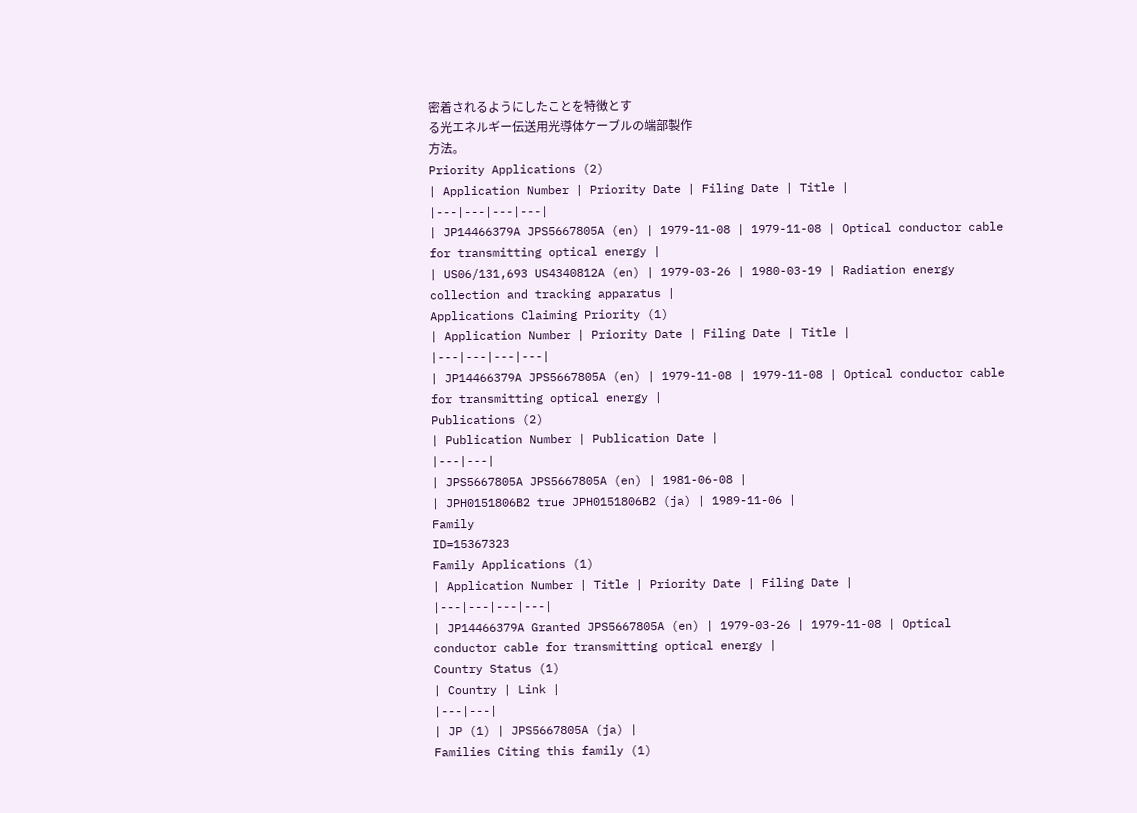密着されるようにしたことを特徴とす
る光エネルギー伝送用光導体ケーブルの端部製作
方法。
Priority Applications (2)
| Application Number | Priority Date | Filing Date | Title |
|---|---|---|---|
| JP14466379A JPS5667805A (en) | 1979-11-08 | 1979-11-08 | Optical conductor cable for transmitting optical energy |
| US06/131,693 US4340812A (en) | 1979-03-26 | 1980-03-19 | Radiation energy collection and tracking apparatus |
Applications Claiming Priority (1)
| Application Number | Priority Date | Filing Date | Title |
|---|---|---|---|
| JP14466379A JPS5667805A (en) | 1979-11-08 | 1979-11-08 | Optical conductor cable for transmitting optical energy |
Publications (2)
| Publication Number | Publication Date |
|---|---|
| JPS5667805A JPS5667805A (en) | 1981-06-08 |
| JPH0151806B2 true JPH0151806B2 (ja) | 1989-11-06 |
Family
ID=15367323
Family Applications (1)
| Application Number | Title | Priority Date | Filing Date |
|---|---|---|---|
| JP14466379A Granted JPS5667805A (en) | 1979-03-26 | 1979-11-08 | Optical conductor cable for transmitting optical energy |
Country Status (1)
| Country | Link |
|---|---|
| JP (1) | JPS5667805A (ja) |
Families Citing this family (1)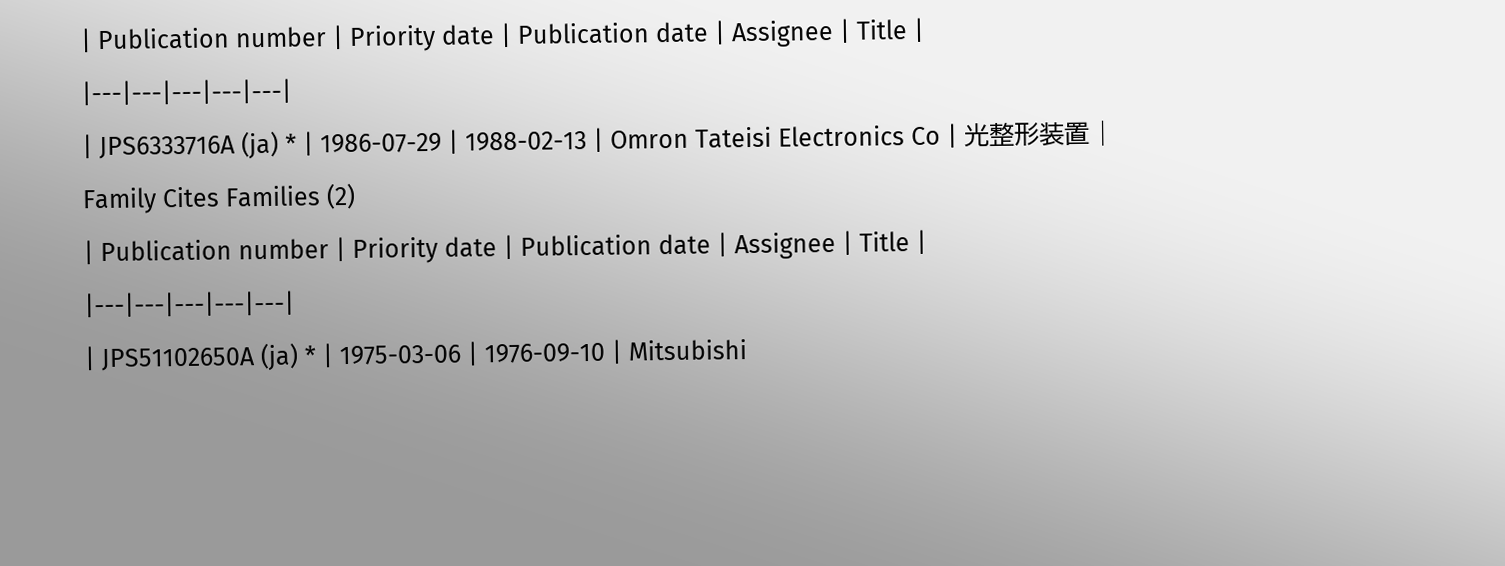| Publication number | Priority date | Publication date | Assignee | Title |
|---|---|---|---|---|
| JPS6333716A (ja) * | 1986-07-29 | 1988-02-13 | Omron Tateisi Electronics Co | 光整形装置 |
Family Cites Families (2)
| Publication number | Priority date | Publication date | Assignee | Title |
|---|---|---|---|---|
| JPS51102650A (ja) * | 1975-03-06 | 1976-09-10 | Mitsubishi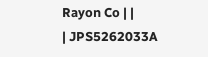Rayon Co | |
| JPS5262033A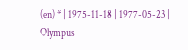(en) * | 1975-11-18 | 1977-05-23 | Olympus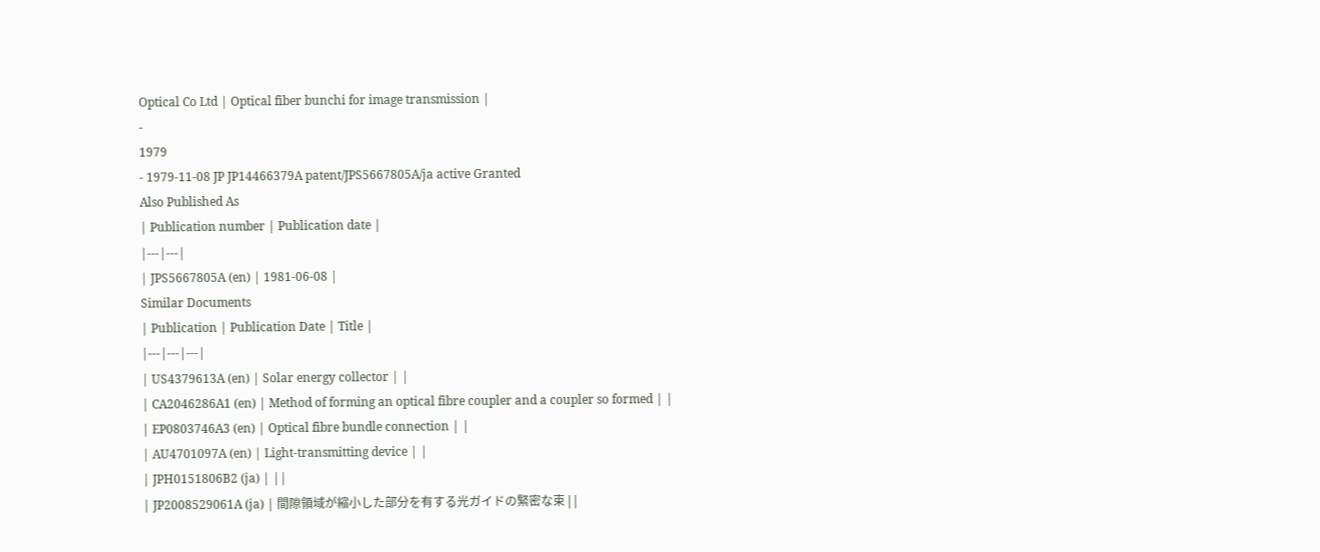Optical Co Ltd | Optical fiber bunchi for image transmission |
-
1979
- 1979-11-08 JP JP14466379A patent/JPS5667805A/ja active Granted
Also Published As
| Publication number | Publication date |
|---|---|
| JPS5667805A (en) | 1981-06-08 |
Similar Documents
| Publication | Publication Date | Title |
|---|---|---|
| US4379613A (en) | Solar energy collector | |
| CA2046286A1 (en) | Method of forming an optical fibre coupler and a coupler so formed | |
| EP0803746A3 (en) | Optical fibre bundle connection | |
| AU4701097A (en) | Light-transmitting device | |
| JPH0151806B2 (ja) | ||
| JP2008529061A (ja) | 間隙領域が縮小した部分を有する光ガイドの緊密な束 | |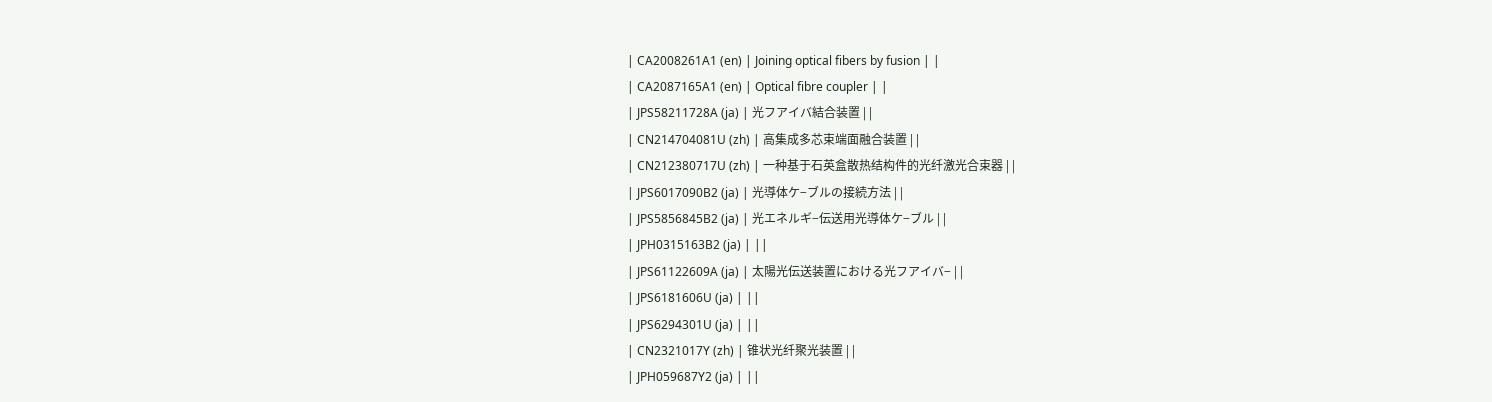| CA2008261A1 (en) | Joining optical fibers by fusion | |
| CA2087165A1 (en) | Optical fibre coupler | |
| JPS58211728A (ja) | 光フアイバ結合装置 | |
| CN214704081U (zh) | 高集成多芯束端面融合装置 | |
| CN212380717U (zh) | 一种基于石英盒散热结构件的光纤激光合束器 | |
| JPS6017090B2 (ja) | 光導体ケ−ブルの接続方法 | |
| JPS5856845B2 (ja) | 光エネルギ−伝送用光導体ケ−ブル | |
| JPH0315163B2 (ja) | ||
| JPS61122609A (ja) | 太陽光伝送装置における光フアイバ− | |
| JPS6181606U (ja) | ||
| JPS6294301U (ja) | ||
| CN2321017Y (zh) | 锥状光纤聚光装置 | |
| JPH059687Y2 (ja) | ||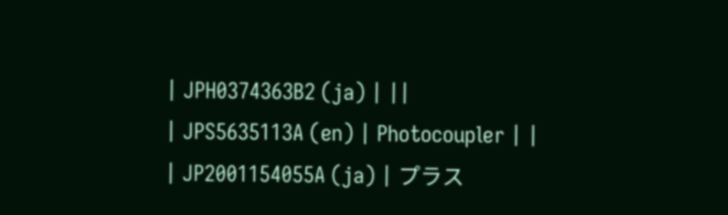| JPH0374363B2 (ja) | ||
| JPS5635113A (en) | Photocoupler | |
| JP2001154055A (ja) | プラス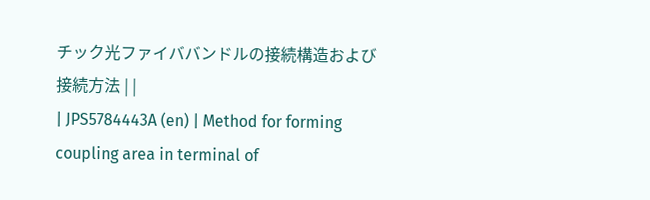チック光ファイババンドルの接続構造および接続方法 | |
| JPS5784443A (en) | Method for forming coupling area in terminal of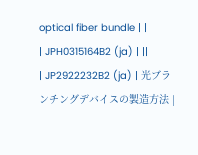optical fiber bundle | |
| JPH0315164B2 (ja) | ||
| JP2922232B2 (ja) | 光ブランチングデバイスの製造方法 |